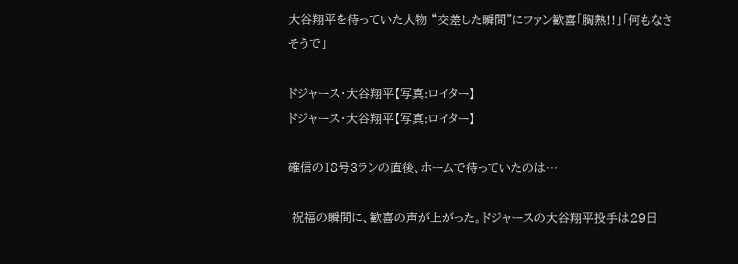大谷翔平を待っていた人物 “交差した瞬間”にファン歓喜「胸熱!!」「何もなさそうで」

ドジャース・大谷翔平【写真:ロイター】
ドジャース・大谷翔平【写真:ロイター】

確信の18号3ランの直後、ホームで待っていたのは…

 祝福の瞬間に、歓喜の声が上がった。ドジャースの大谷翔平投手は29日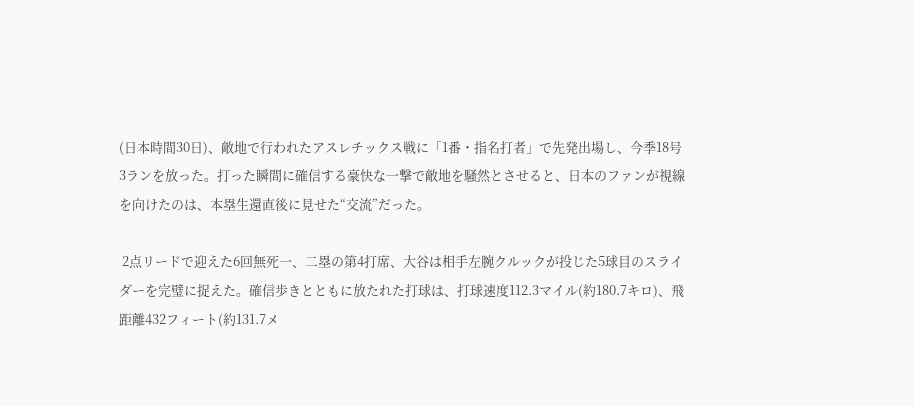(日本時間30日)、敵地で行われたアスレチックス戦に「1番・指名打者」で先発出場し、今季18号3ランを放った。打った瞬間に確信する豪快な一撃で敵地を騒然とさせると、日本のファンが視線を向けたのは、本塁生還直後に見せた“交流”だった。

 2点リードで迎えた6回無死一、二塁の第4打席、大谷は相手左腕クルックが投じた5球目のスライダーを完璧に捉えた。確信歩きとともに放たれた打球は、打球速度112.3マイル(約180.7キロ)、飛距離432フィート(約131.7メ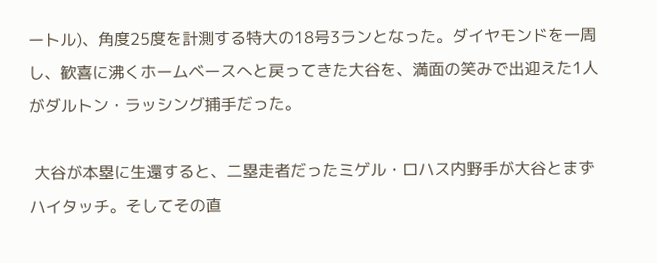ートル)、角度25度を計測する特大の18号3ランとなった。ダイヤモンドを一周し、歓喜に沸くホームベースへと戻ってきた大谷を、満面の笑みで出迎えた1人がダルトン・ラッシング捕手だった。

 大谷が本塁に生還すると、二塁走者だったミゲル・ロハス内野手が大谷とまずハイタッチ。そしてその直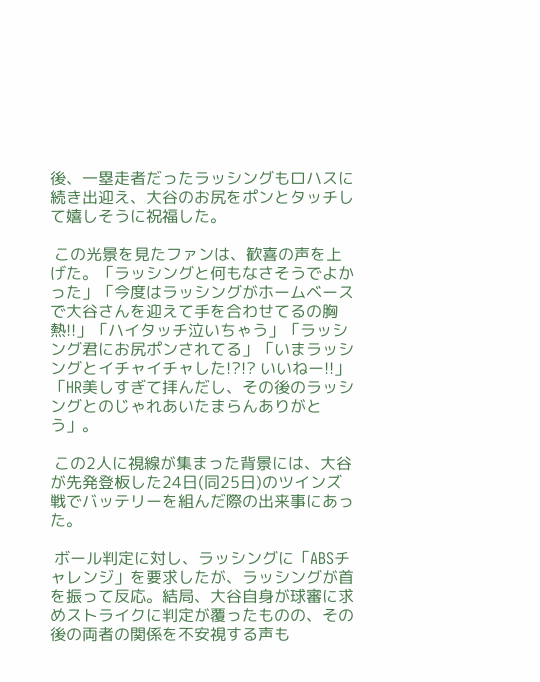後、一塁走者だったラッシングもロハスに続き出迎え、大谷のお尻をポンとタッチして嬉しそうに祝福した。

 この光景を見たファンは、歓喜の声を上げた。「ラッシングと何もなさそうでよかった」「今度はラッシングがホームベースで大谷さんを迎えて手を合わせてるの胸熱!!」「ハイタッチ泣いちゃう」「ラッシング君にお尻ポンされてる」「いまラッシングとイチャイチャした!?!? いいねー!!」「HR美しすぎて拝んだし、その後のラッシングとのじゃれあいたまらんありがとう」。

 この2人に視線が集まった背景には、大谷が先発登板した24日(同25日)のツインズ戦でバッテリーを組んだ際の出来事にあった。

 ボール判定に対し、ラッシングに「ABSチャレンジ」を要求したが、ラッシングが首を振って反応。結局、大谷自身が球審に求めストライクに判定が覆ったものの、その後の両者の関係を不安視する声も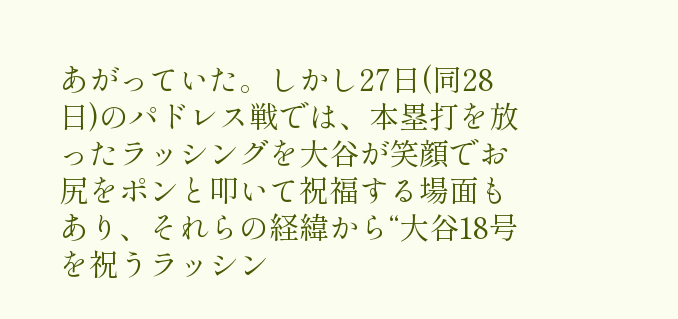あがっていた。しかし27日(同28日)のパドレス戦では、本塁打を放ったラッシングを大谷が笑顔でお尻をポンと叩いて祝福する場面もあり、それらの経緯から“大谷18号を祝うラッシン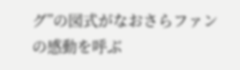グ”の図式がなおさらファンの感動を呼ぶ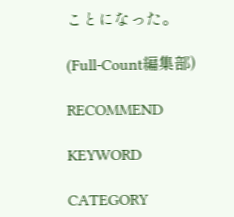ことになった。

(Full-Count編集部)

RECOMMEND

KEYWORD

CATEGORY